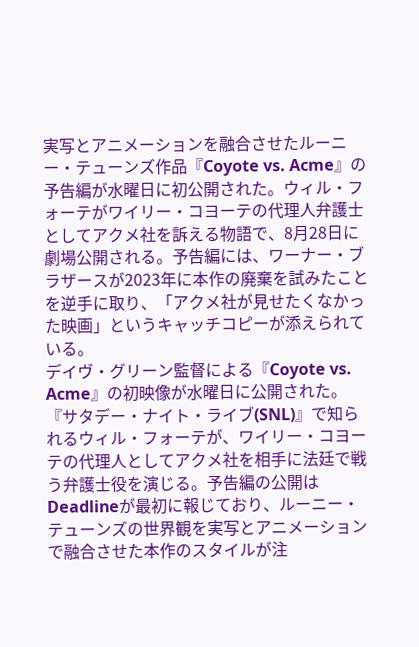実写とアニメーションを融合させたルーニー・テューンズ作品『Coyote vs. Acme』の予告編が水曜日に初公開された。ウィル・フォーテがワイリー・コヨーテの代理人弁護士としてアクメ社を訴える物語で、8月28日に劇場公開される。予告編には、ワーナー・ブラザースが2023年に本作の廃棄を試みたことを逆手に取り、「アクメ社が見せたくなかった映画」というキャッチコピーが添えられている。
デイヴ・グリーン監督による『Coyote vs. Acme』の初映像が水曜日に公開された。『サタデー・ナイト・ライブ(SNL)』で知られるウィル・フォーテが、ワイリー・コヨーテの代理人としてアクメ社を相手に法廷で戦う弁護士役を演じる。予告編の公開はDeadlineが最初に報じており、ルーニー・テューンズの世界観を実写とアニメーションで融合させた本作のスタイルが注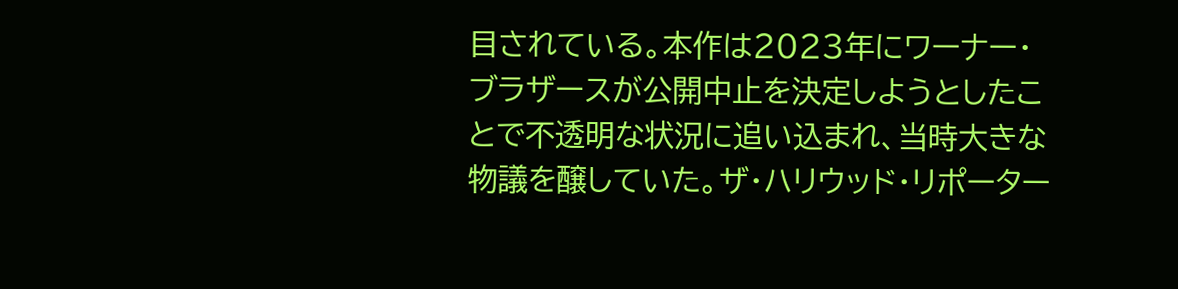目されている。本作は2023年にワーナー・ブラザースが公開中止を決定しようとしたことで不透明な状況に追い込まれ、当時大きな物議を醸していた。ザ・ハリウッド・リポーター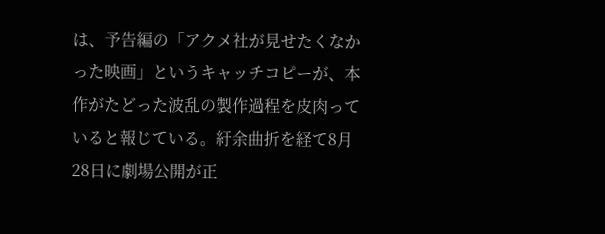は、予告編の「アクメ社が見せたくなかった映画」というキャッチコピーが、本作がたどった波乱の製作過程を皮肉っていると報じている。紆余曲折を経て8月28日に劇場公開が正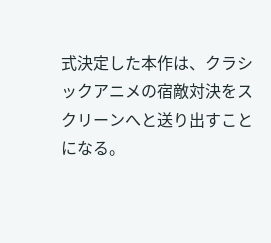式決定した本作は、クラシックアニメの宿敵対決をスクリーンへと送り出すことになる。